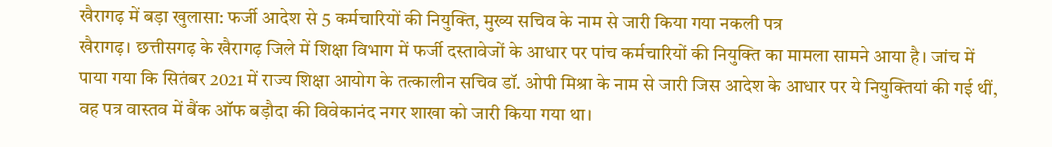खैरागढ़ में बड़ा खुलासा: फर्जी आदेश से 5 कर्मचारियों की नियुक्ति, मुख्य सचिव के नाम से जारी किया गया नकली पत्र
खैरागढ़। छत्तीसगढ़ के खैरागढ़ जिले में शिक्षा विभाग में फर्जी दस्तावेजों के आधार पर पांच कर्मचारियों की नियुक्ति का मामला सामने आया है। जांच में पाया गया कि सितंबर 2021 में राज्य शिक्षा आयोग के तत्कालीन सचिव डॉ. ओपी मिश्रा के नाम से जारी जिस आदेश के आधार पर ये नियुक्तियां की गई थीं, वह पत्र वास्तव में बैंक ऑफ बड़ौदा की विवेकानंद नगर शाखा को जारी किया गया था।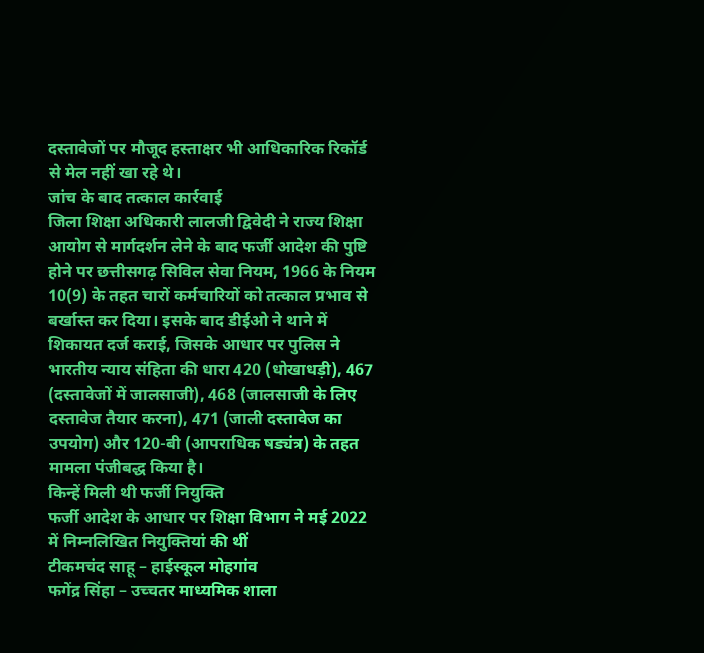दस्तावेजों पर मौजूद हस्ताक्षर भी आधिकारिक रिकॉर्ड से मेल नहीं खा रहे थे।
जांच के बाद तत्काल कार्रवाई
जिला शिक्षा अधिकारी लालजी द्विवेदी ने राज्य शिक्षा आयोग से मार्गदर्शन लेने के बाद फर्जी आदेश की पुष्टि होने पर छत्तीसगढ़ सिविल सेवा नियम, 1966 के नियम 10(9) के तहत चारों कर्मचारियों को तत्काल प्रभाव से बर्खास्त कर दिया। इसके बाद डीईओ ने थाने में शिकायत दर्ज कराई, जिसके आधार पर पुलिस ने भारतीय न्याय संहिता की धारा 420 (धोखाधड़ी), 467 (दस्तावेजों में जालसाजी), 468 (जालसाजी के लिए दस्तावेज तैयार करना), 471 (जाली दस्तावेज का उपयोग) और 120-बी (आपराधिक षड्यंत्र) के तहत मामला पंजीबद्ध किया है।
किन्हें मिली थी फर्जी नियुक्ति
फर्जी आदेश के आधार पर शिक्षा विभाग ने मई 2022 में निम्नलिखित नियुक्तियां की थीं
टीकमचंद साहू – हाईस्कूल मोहगांव
फगेंद्र सिंहा – उच्चतर माध्यमिक शाला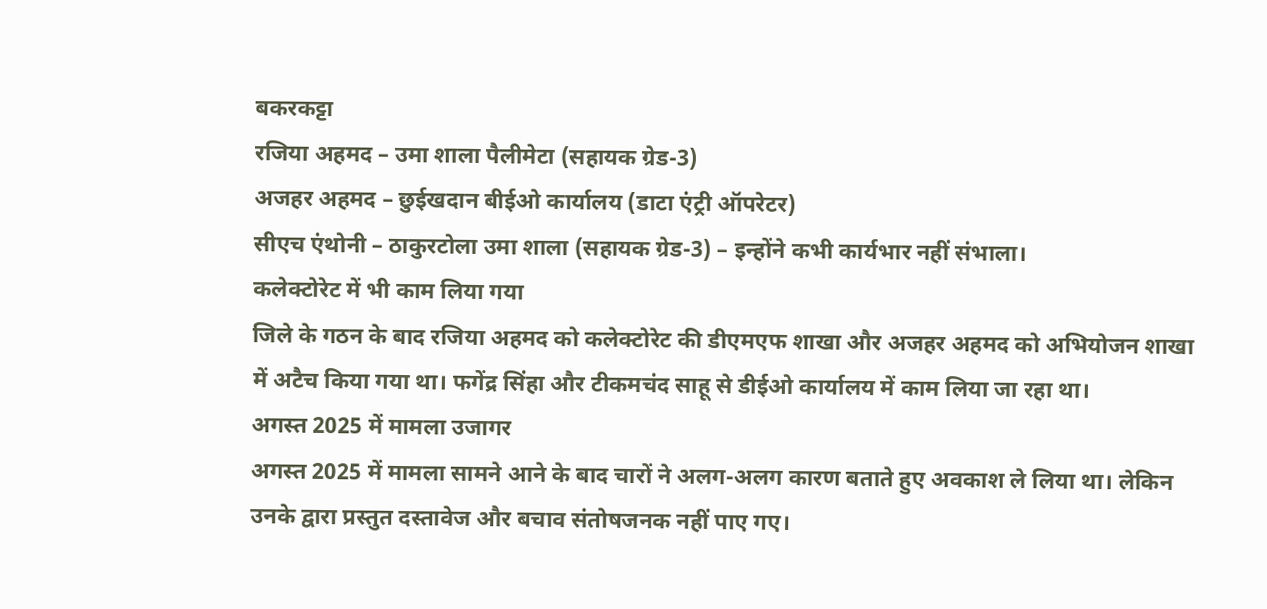बकरकट्टा
रजिया अहमद – उमा शाला पैलीमेटा (सहायक ग्रेड-3)
अजहर अहमद – छुईखदान बीईओ कार्यालय (डाटा एंट्री ऑपरेटर)
सीएच एंथोनी – ठाकुरटोला उमा शाला (सहायक ग्रेड-3) – इन्होंने कभी कार्यभार नहीं संभाला।
कलेक्टोरेट में भी काम लिया गया
जिले के गठन के बाद रजिया अहमद को कलेक्टोरेट की डीएमएफ शाखा और अजहर अहमद को अभियोजन शाखा में अटैच किया गया था। फगेंद्र सिंहा और टीकमचंद साहू से डीईओ कार्यालय में काम लिया जा रहा था।
अगस्त 2025 में मामला उजागर
अगस्त 2025 में मामला सामने आने के बाद चारों ने अलग-अलग कारण बताते हुए अवकाश ले लिया था। लेकिन उनके द्वारा प्रस्तुत दस्तावेज और बचाव संतोषजनक नहीं पाए गए।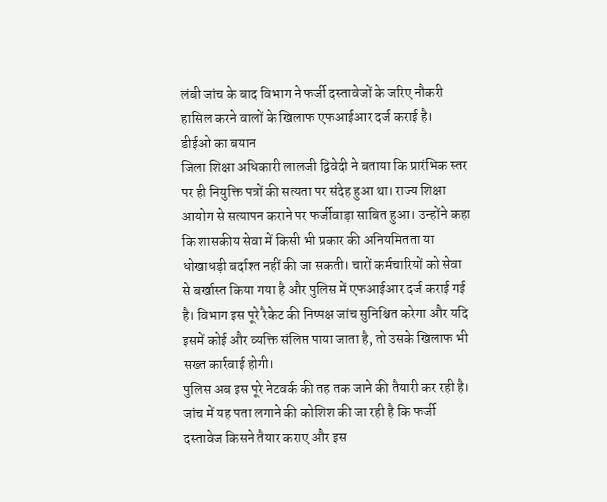लंबी जांच के बाद विभाग ने फर्जी दस्तावेजों के जरिए नौकरी हासिल करने वालों के खिलाफ एफआईआर दर्ज कराई है।
डीईओ का बयान
जिला शिक्षा अधिकारी लालजी द्विवेदी ने बताया कि प्रारंभिक स्तर पर ही नियुक्ति पत्रों की सत्यता पर संदेह हुआ था। राज्य शिक्षा आयोग से सत्यापन कराने पर फर्जीवाड़ा साबित हुआ। उन्होंने कहा कि शासकीय सेवा में किसी भी प्रकार की अनियमितता या धोखाधड़ी बर्दाश्त नहीं की जा सकती। चारों कर्मचारियों को सेवा से बर्खास्त किया गया है और पुलिस में एफआईआर दर्ज कराई गई है। विभाग इस पूरे रैकेट की निष्पक्ष जांच सुनिश्चित करेगा और यदि इसमें कोई और व्यक्ति संलिप्त पाया जाता है, तो उसके खिलाफ भी सख्त कार्रवाई होगी।
पुलिस अब इस पूरे नेटवर्क की तह तक जाने की तैयारी कर रही है। जांच में यह पता लगाने की कोशिश की जा रही है कि फर्जी दस्तावेज किसने तैयार कराए और इस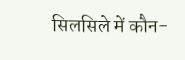सिलसिले में कौन-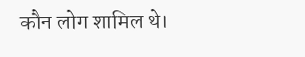कौन लोग शामिल थे।